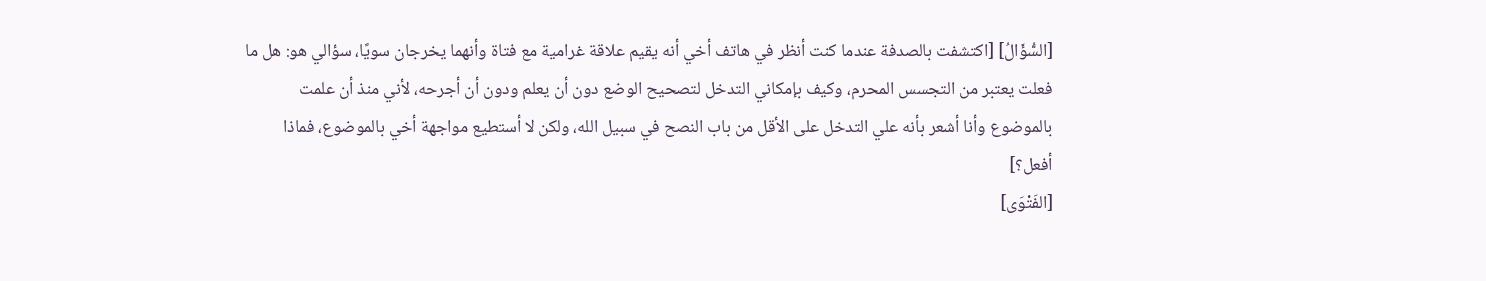[السُّؤَالُ] [اكتشفت بالصدفة عندما كنت أنظر في هاتف أخي أنه يقيم علاقة غرامية مع فتاة وأنهما يخرجان سويًا، سؤالي هو: هل ما فعلت يعتبر من التجسس المحرم، وكيف بإمكاني التدخل لتصحيح الوضع دون أن يعلم ودون أن أجرحه، لأني منذ أن علمت بالموضوع وأنا أشعر بأنه علي التدخل على الأقل من باب النصح في سبيل الله، ولكن لا أستطيع مواجهة أخي بالموضوع، فماذا أفعل؟]
[الفَتْوَى]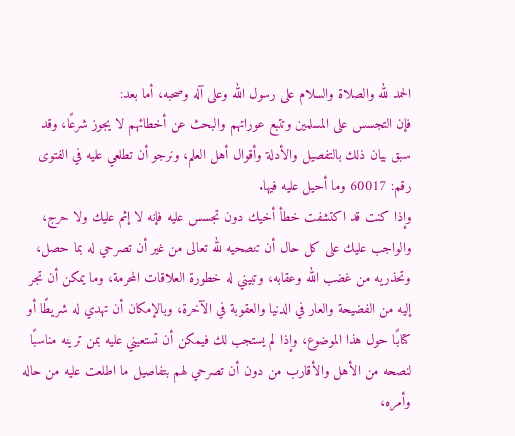الحمد لله والصلاة والسلام على رسول الله وعلى آله وصحبه، أما بعد:
فإن التجسس على المسلمين وتتبع عوراتهم والبحث عن أخطائهم لا يجوز شرعًا، وقد سبق بيان ذلك بالتفصيل والأدلة وأقوال أهل العلم، ونرجو أن تطلعي عليه في الفتوى رقم: 60017 وما أحيل عليه فيها.
وإذا كنت قد اكتشفت خطأ أخيك دون تجسس عليه فإنه لا إثم عليك ولا حرج، والواجب عليك على كل حال أن تنصحيه لله تعالى من غير أن تصرحي له بما حصل، وتحذريه من غضب الله وعقابه، وتبيني له خطورة العلاقات المحرمة، وما يمكن أن تجر إليه من الفضيحة والعار في الدنيا والعقوبة في الآخرة، وبالإمكان أن تهدي له شريطًا أو كتابًا حول هذا الموضوع، وإذا لم يستجب لك فيمكن أن تستعيني عليه بمن ترينه مناسبًا لنصحه من الأهل والأقارب من دون أن تصرحي لهم بتفاصيل ما اطلعت عليه من حاله وأمره،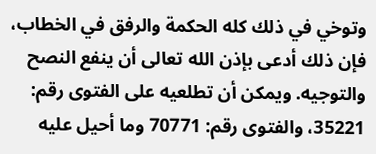وتوخي في ذلك كله الحكمة والرفق في الخطاب، فإن ذلك أدعى بإذن الله تعالى أن ينفع النصح والتوجيه. ويمكن أن تطلعيه على الفتوى رقم: 35221، والفتوى رقم: 70771 وما أحيل عليه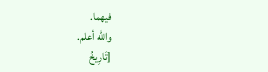فيهما.
والله أعلم.
[تَارِيخُ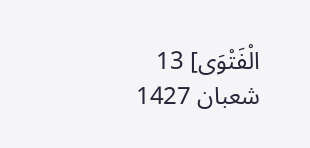الْفَتْوَى] 13 شعبان 1427